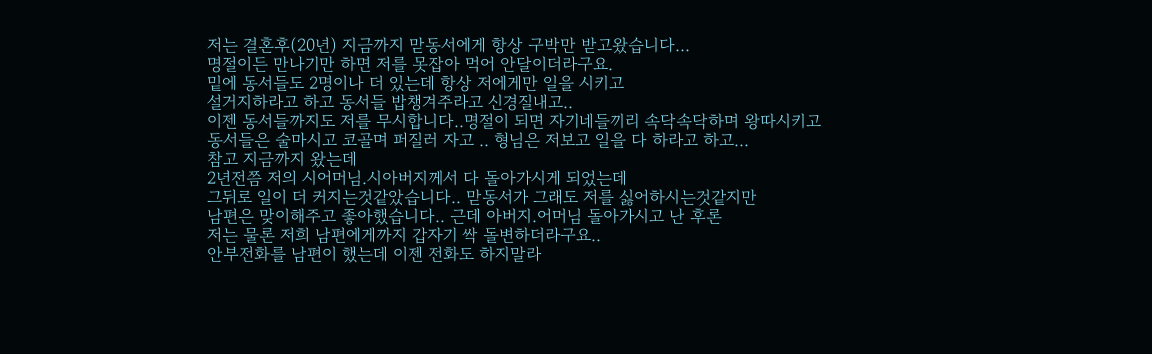저는 결혼후(20년) 지금까지 맏동서에게 항상 구박만 받고왔습니다...
명절이든 만나기만 하면 저를 못잡아 먹어 안달이더라구요.
밑에 동서들도 2명이나 더 있는데 항상 저에게만 일을 시키고
설거지하라고 하고 동서들 밥챙겨주라고 신경질내고..
이젠 동서들까지도 저를 무시합니다..명절이 되면 자기네들끼리 속닥속닥하며 왕따시키고
동서들은 술마시고 코골며 퍼질러 자고 .. 형님은 저보고 일을 다 하라고 하고...
참고 지금까지 왔는데
2년전쯤 저의 시어머님.시아버지께서 다 돌아가시게 되었는데
그뒤로 일이 더 커지는것같았습니다.. 맏동서가 그래도 저를 싫어하시는것같지만
남편은 맞이해주고 좋아했습니다.. 근데 아버지.어머님 돌아가시고 난 후론
저는 물론 저희 남편에게까지 갑자기 싹 돌변하더라구요..
안부전화를 남편이 했는데 이젠 전화도 하지말라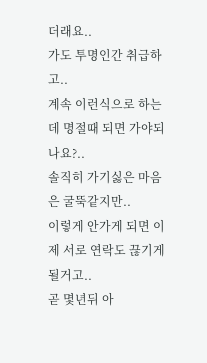더래요..
가도 투명인간 취급하고..
계속 이런식으로 하는데 명절때 되면 가야되나요?..
솔직히 가기싫은 마음은 굴뚝같지만..
이렇게 안가게 되면 이제 서로 연락도 끊기게 될거고..
곧 몇년뒤 아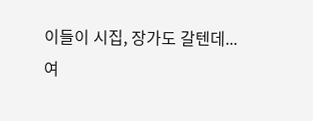이들이 시집, 장가도 갈텐데...
여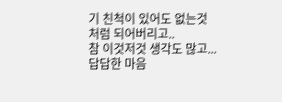기 친척이 있어도 없는것처럼 되어버리고..
참 이것저것 생각도 많고...답답한 마음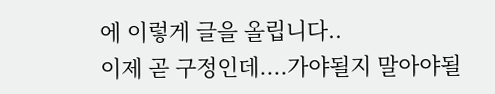에 이렇게 글을 올립니다..
이제 곧 구정인데....가야될지 말아야될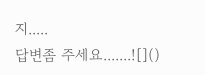지.....
답변좀 주세요.......![]()